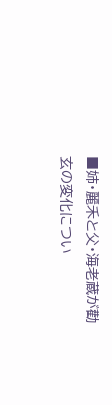■姉・麗禾と父・海老蔵が勸玄の変化につい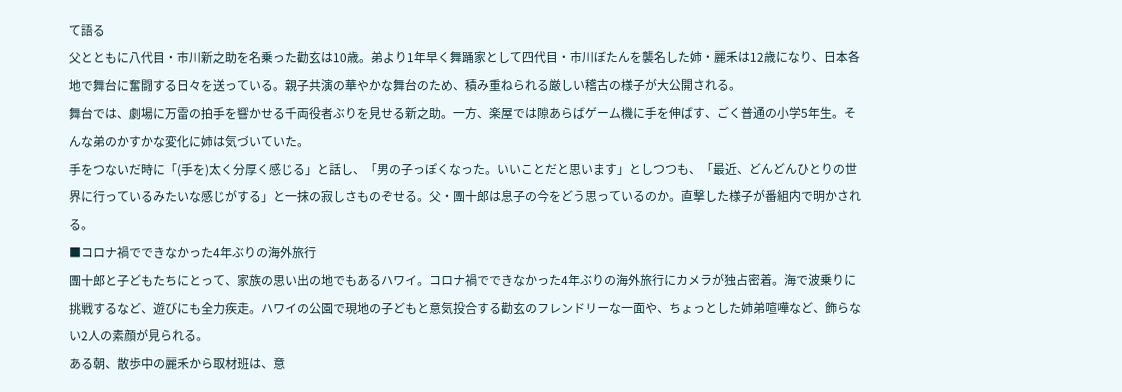て語る
父とともに八代目・市川新之助を名乗った勸玄は10歳。弟より1年早く舞踊家として四代目・市川ぼたんを襲名した姉・麗禾は12歳になり、日本各地で舞台に奮闘する日々を送っている。親子共演の華やかな舞台のため、積み重ねられる厳しい稽古の様子が大公開される。
舞台では、劇場に万雷の拍手を響かせる千両役者ぶりを見せる新之助。一方、楽屋では隙あらばゲーム機に手を伸ばす、ごく普通の小学5年生。そんな弟のかすかな変化に姉は気づいていた。
手をつないだ時に「(手を)太く分厚く感じる」と話し、「男の子っぽくなった。いいことだと思います」としつつも、「最近、どんどんひとりの世界に行っているみたいな感じがする」と一抹の寂しさものぞせる。父・團十郎は息子の今をどう思っているのか。直撃した様子が番組内で明かされる。
■コロナ禍でできなかった4年ぶりの海外旅行
團十郎と子どもたちにとって、家族の思い出の地でもあるハワイ。コロナ禍でできなかった4年ぶりの海外旅行にカメラが独占密着。海で波乗りに挑戦するなど、遊びにも全力疾走。ハワイの公園で現地の子どもと意気投合する勸玄のフレンドリーな一面や、ちょっとした姉弟喧嘩など、飾らない2人の素顔が見られる。
ある朝、散歩中の麗禾から取材班は、意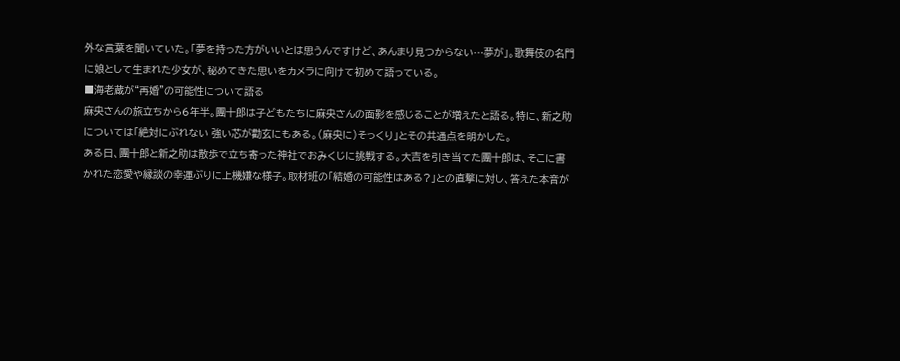外な言葉を聞いていた。「夢を持った方がいいとは思うんですけど、あんまり見つからない…夢が」。歌舞伎の名門に娘として生まれた少女が、秘めてきた思いをカメラに向けて初めて語っている。
■海老蔵が“再婚”の可能性について語る
麻央さんの旅立ちから6年半。團十郎は子どもたちに麻央さんの面影を感じることが増えたと語る。特に、新之助については「絶対にぶれない 強い芯が勸玄にもある。(麻央に)そっくり」とその共通点を明かした。
ある日、團十郎と新之助は散歩で立ち寄った神社でおみくじに挑戦する。大吉を引き当てた團十郎は、そこに書かれた恋愛や縁談の幸運ぶりに上機嫌な様子。取材班の「結婚の可能性はある?」との直撃に対し、答えた本音が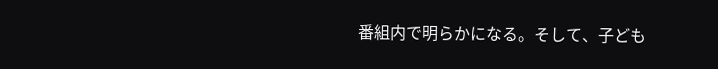番組内で明らかになる。そして、子ども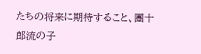たちの将来に期待すること、團十郎流の子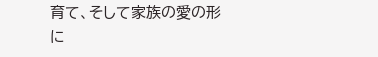育て、そして家族の愛の形に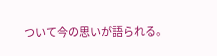ついて今の思いが語られる。